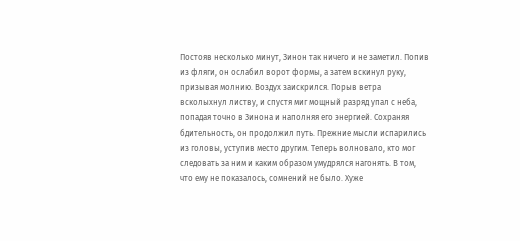Постояв несколько минут, Зинон так ничего и не заметил. Попив из фляги, он ослабил ворот формы, а затем вскинул руку, призывая молнию. Воздух заискрился. Порыв ветра всколыхнул листву, и спустя миг мощный разряд упал с неба, попадая точно в Зинона и наполняя его энергией. Сохраняя бдительность, он продолжил путь. Прежние мысли испарились из головы, уступив место другим. Теперь волновало, кто мог следовать за ним и каким образом умудрялся нагонять. В том, что ему не показалось, сомнений не было. Хуже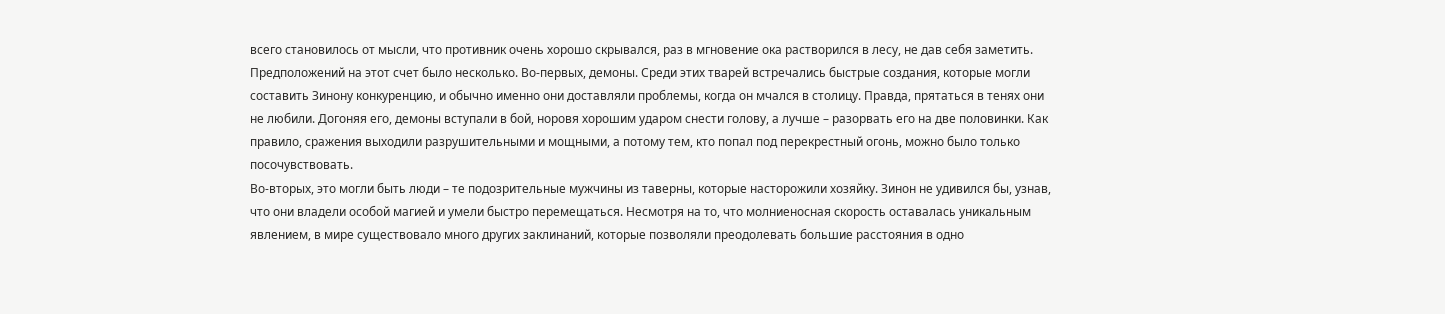всего становилось от мысли, что противник очень хорошо скрывался, раз в мгновение ока растворился в лесу, не дав себя заметить.
Предположений на этот счет было несколько. Во-первых, демоны. Среди этих тварей встречались быстрые создания, которые могли составить Зинону конкуренцию, и обычно именно они доставляли проблемы, когда он мчался в столицу. Правда, прятаться в тенях они не любили. Догоняя его, демоны вступали в бой, норовя хорошим ударом снести голову, а лучше – разорвать его на две половинки. Как правило, сражения выходили разрушительными и мощными, а потому тем, кто попал под перекрестный огонь, можно было только посочувствовать.
Во-вторых, это могли быть люди – те подозрительные мужчины из таверны, которые насторожили хозяйку. Зинон не удивился бы, узнав, что они владели особой магией и умели быстро перемещаться. Несмотря на то, что молниеносная скорость оставалась уникальным явлением, в мире существовало много других заклинаний, которые позволяли преодолевать большие расстояния в одно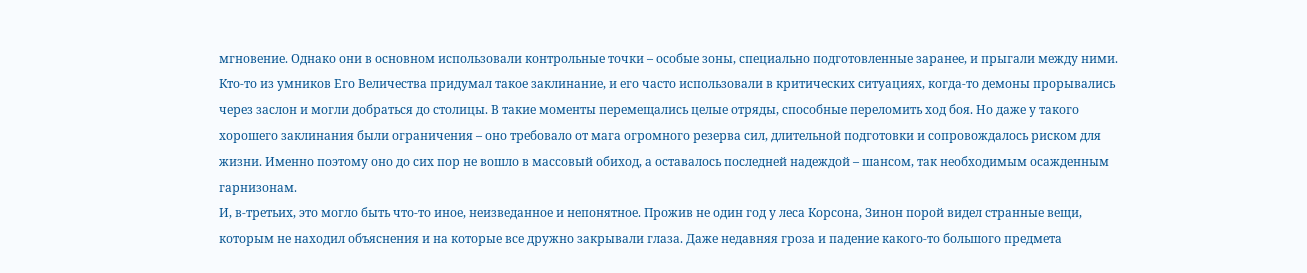мгновение. Однако они в основном использовали контрольные точки – особые зоны, специально подготовленные заранее, и прыгали между ними. Кто-то из умников Его Величества придумал такое заклинание, и его часто использовали в критических ситуациях, когда-то демоны прорывались через заслон и могли добраться до столицы. В такие моменты перемещались целые отряды, способные переломить ход боя. Но даже у такого хорошего заклинания были ограничения – оно требовало от мага огромного резерва сил, длительной подготовки и сопровождалось риском для жизни. Именно поэтому оно до сих пор не вошло в массовый обиход, а оставалось последней надеждой – шансом, так необходимым осажденным гарнизонам.
И, в-третьих, это могло быть что-то иное, неизведанное и непонятное. Прожив не один год у леса Корсона, Зинон порой видел странные вещи, которым не находил объяснения и на которые все дружно закрывали глаза. Даже недавняя гроза и падение какого-то большого предмета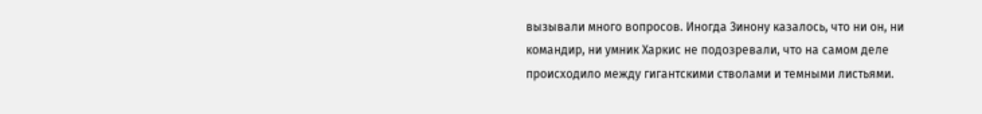вызывали много вопросов. Иногда Зинону казалось, что ни он, ни командир, ни умник Харкис не подозревали, что на самом деле происходило между гигантскими стволами и темными листьями.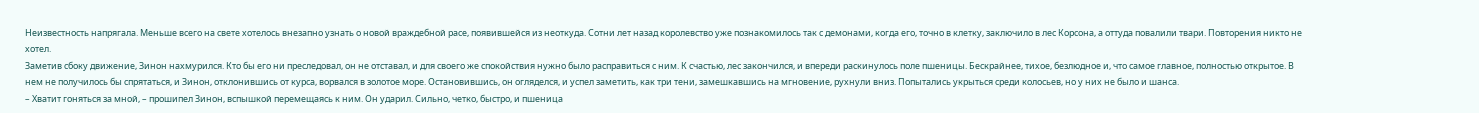Неизвестность напрягала. Меньше всего на свете хотелось внезапно узнать о новой враждебной расе, появившейся из неоткуда. Сотни лет назад королевство уже познакомилось так с демонами, когда его, точно в клетку, заключило в лес Корсона, а оттуда повалили твари. Повторения никто не хотел.
Заметив сбоку движение, Зинон нахмурился. Кто бы его ни преследовал, он не отставал, и для своего же спокойствия нужно было расправиться с ним. К счастью, лес закончился, и впереди раскинулось поле пшеницы. Бескрайнее, тихое, безлюдное и, что самое главное, полностью открытое. В нем не получилось бы спрятаться, и Зинон, отклонившись от курса, ворвался в золотое море. Остановившись, он огляделся, и успел заметить, как три тени, замешкавшись на мгновение, рухнули вниз. Попытались укрыться среди колосьев, но у них не было и шанса.
– Хватит гоняться за мной, – прошипел Зинон, вспышкой перемещаясь к ним. Он ударил. Сильно, четко, быстро, и пшеница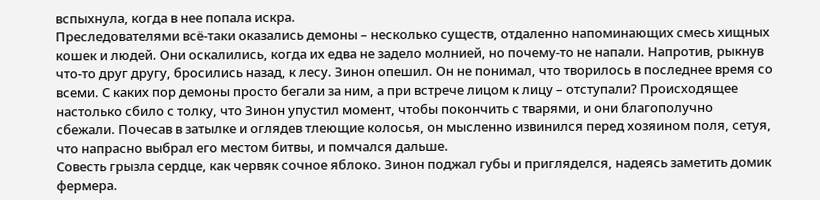вспыхнула, когда в нее попала искра.
Преследователями всё-таки оказались демоны – несколько существ, отдаленно напоминающих смесь хищных кошек и людей. Они оскалились, когда их едва не задело молнией, но почему-то не напали. Напротив, рыкнув что-то друг другу, бросились назад, к лесу. Зинон опешил. Он не понимал, что творилось в последнее время со всеми. С каких пор демоны просто бегали за ним, а при встрече лицом к лицу – отступали? Происходящее настолько сбило с толку, что Зинон упустил момент, чтобы покончить с тварями, и они благополучно сбежали. Почесав в затылке и оглядев тлеющие колосья, он мысленно извинился перед хозяином поля, сетуя, что напрасно выбрал его местом битвы, и помчался дальше.
Совесть грызла сердце, как червяк сочное яблоко. Зинон поджал губы и пригляделся, надеясь заметить домик фермера.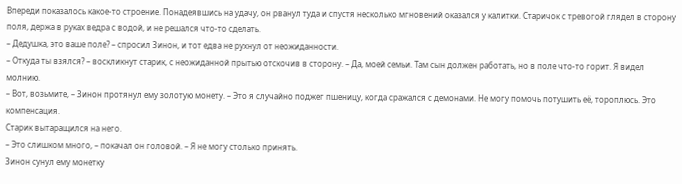Впереди показалось какое-то строение. Понадеявшись на удачу, он рванул туда и спустя несколько мгновений оказался у калитки. Старичок с тревогой глядел в сторону поля, держа в руках ведра с водой, и не решался что-то сделать.
– Дедушка, это ваше поле? – спросил Зинон, и тот едва не рухнул от неожиданности.
– Откуда ты взялся? – воскликнут старик, с неожиданной прытью отскочив в сторону. – Да, моей семьи. Там сын должен работать, но в поле что-то горит. Я видел молнию.
– Вот, возьмите, – Зинон протянул ему золотую монету. – Это я случайно поджег пшеницу, когда сражался с демонами. Не могу помочь потушить её, тороплюсь. Это компенсация.
Старик вытаращился на него.
– Это слишком много, – покачал он головой. – Я не могу столько принять.
Зинон сунул ему монетку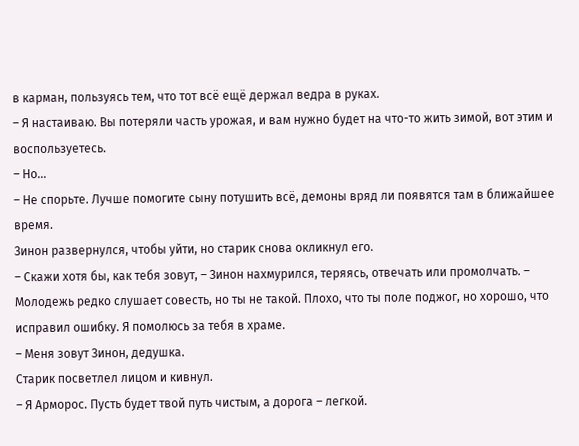в карман, пользуясь тем, что тот всё ещё держал ведра в руках.
– Я настаиваю. Вы потеряли часть урожая, и вам нужно будет на что-то жить зимой, вот этим и воспользуетесь.
– Но…
– Не спорьте. Лучше помогите сыну потушить всё, демоны вряд ли появятся там в ближайшее время.
Зинон развернулся, чтобы уйти, но старик снова окликнул его.
– Скажи хотя бы, как тебя зовут, – Зинон нахмурился, теряясь, отвечать или промолчать. – Молодежь редко слушает совесть, но ты не такой. Плохо, что ты поле поджог, но хорошо, что исправил ошибку. Я помолюсь за тебя в храме.
– Меня зовут Зинон, дедушка.
Старик посветлел лицом и кивнул.
– Я Арморос. Пусть будет твой путь чистым, а дорога – легкой.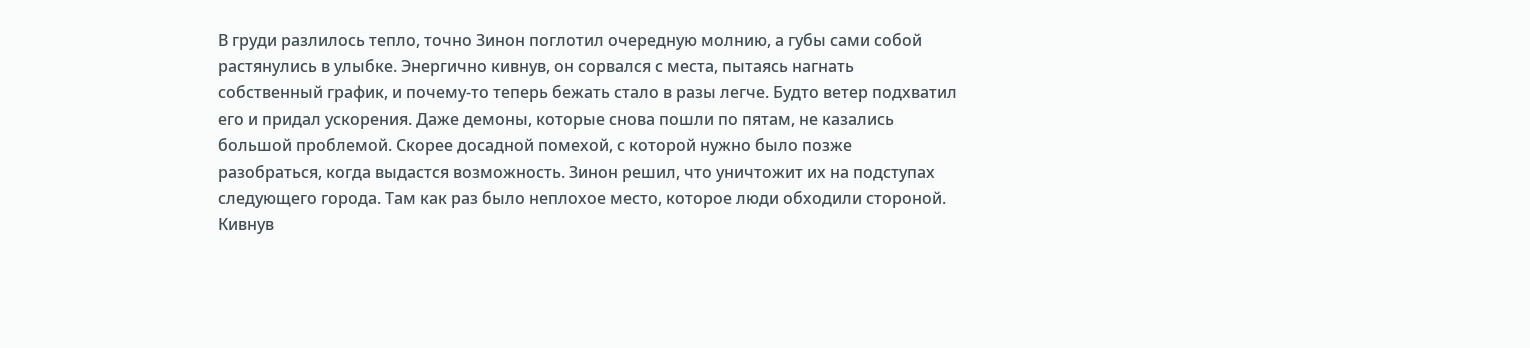В груди разлилось тепло, точно Зинон поглотил очередную молнию, а губы сами собой растянулись в улыбке. Энергично кивнув, он сорвался с места, пытаясь нагнать собственный график, и почему-то теперь бежать стало в разы легче. Будто ветер подхватил его и придал ускорения. Даже демоны, которые снова пошли по пятам, не казались большой проблемой. Скорее досадной помехой, с которой нужно было позже разобраться, когда выдастся возможность. Зинон решил, что уничтожит их на подступах следующего города. Там как раз было неплохое место, которое люди обходили стороной.
Кивнув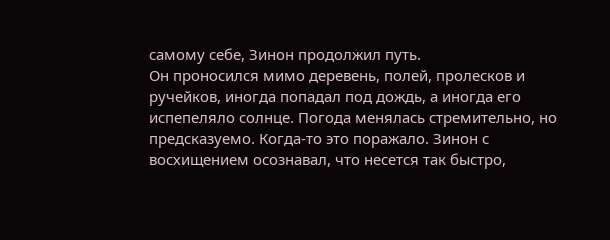самому себе, Зинон продолжил путь.
Он проносился мимо деревень, полей, пролесков и ручейков, иногда попадал под дождь, а иногда его испепеляло солнце. Погода менялась стремительно, но предсказуемо. Когда-то это поражало. Зинон с восхищением осознавал, что несется так быстро,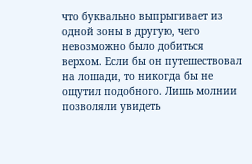что буквально выпрыгивает из одной зоны в другую, чего невозможно было добиться верхом. Если бы он путешествовал на лошади, то никогда бы не ощутил подобного. Лишь молнии позволяли увидеть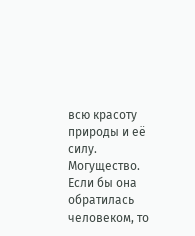всю красоту природы и её силу. Могущество. Если бы она обратилась человеком, то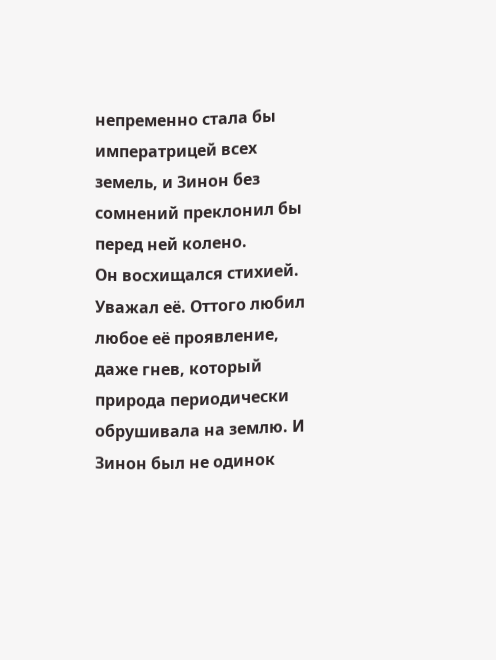непременно стала бы императрицей всех земель, и Зинон без сомнений преклонил бы перед ней колено.
Он восхищался стихией. Уважал её. Оттого любил любое её проявление, даже гнев, который природа периодически обрушивала на землю. И Зинон был не одинок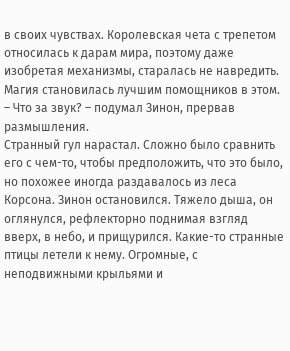в своих чувствах. Королевская чета с трепетом относилась к дарам мира, поэтому даже изобретая механизмы, старалась не навредить. Магия становилась лучшим помощников в этом.
– Что за звук? – подумал Зинон, прервав размышления.
Странный гул нарастал. Сложно было сравнить его с чем-то, чтобы предположить, что это было, но похожее иногда раздавалось из леса Корсона. Зинон остановился. Тяжело дыша, он оглянулся, рефлекторно поднимая взгляд вверх, в небо, и прищурился. Какие-то странные птицы летели к нему. Огромные, с неподвижными крыльями и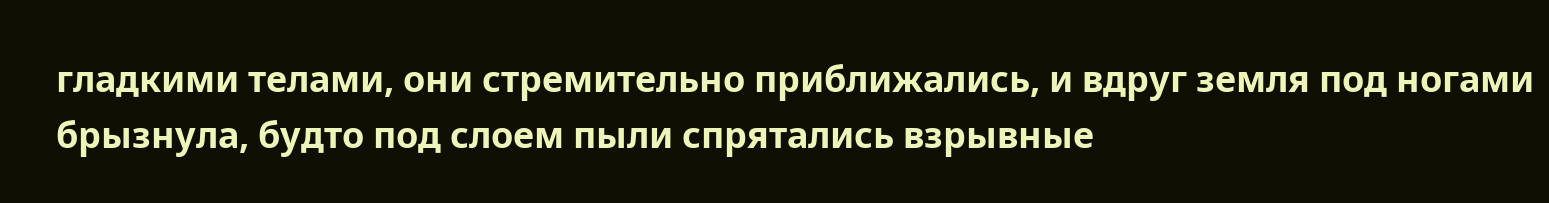гладкими телами, они стремительно приближались, и вдруг земля под ногами брызнула, будто под слоем пыли спрятались взрывные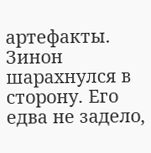артефакты. Зинон шарахнулся в сторону. Его едва не задело,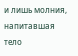и лишь молния, напитавшая тело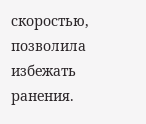скоростью, позволила избежать ранения.